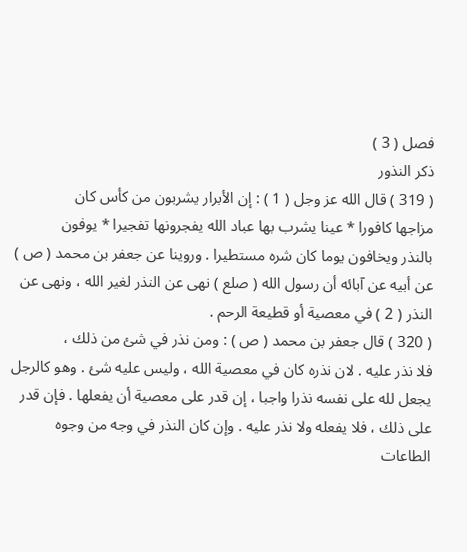فصل ( 3 )
ذكر النذور
( 319 ) قال الله عز وجل ( 1 ) : إن الأبرار يشربون من كأس كان
مزاجها كافورا * عينا يشرب بها عباد الله يفجرونها تفجيرا * يوفون
بالنذر ويخافون يوما كان شره مستطيرا . وروينا عن جعفر بن محمد ( ص )
عن أبيه عن آبائه أن رسول الله ( صلع ) نهى عن النذر لغير الله ، ونهى عن
النذر ( 2 ) في معصية أو قطيعة الرحم .
( 320 ) قال جعفر بن محمد ( ص ) : ومن نذر في شئ من ذلك ،
فلا نذر عليه . لان نذره كان في معصية الله ، وليس عليه شئ . وهو كالرجل
يجعل لله على نفسه نذرا واجبا ، إن قدر على معصية أن يفعلها . فإن قدر
على ذلك ، فلا يفعله ولا نذر عليه . وإن كان النذر في وجه من وجوه الطاعات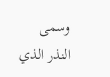وسمى النذر الذي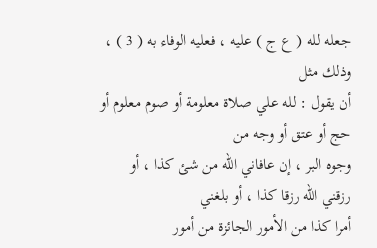جعله لله ( ع ج ) عليه ، فعليه الوفاء به ( 3 ) ، وذلك مثل
أن يقول : لله علي صلاة معلومة أو صوم معلوم أو حج أو عتق أو وجه من
وجوه البر ، إن عافاني الله من شئ كذا ، أو رزقني الله رزقا كذا ، أو بلغني
أمرا كذا من الأمور الجائزة من أمور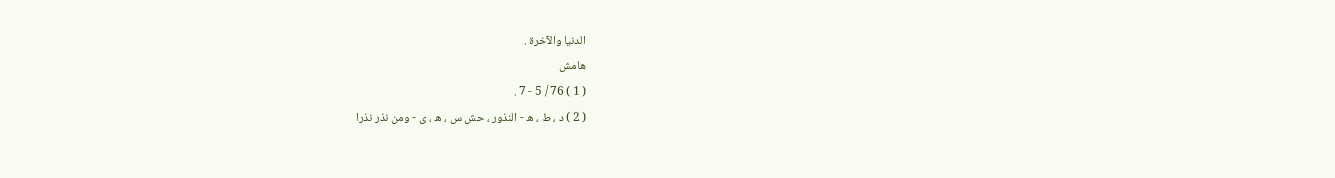الدنيا والآخرة .
هامش
( 1 ) 76 / 5 - 7 .
( 2 ) د ، ط ، ه - النذور ، حش س ، ه ، ى - ومن نذر نذرا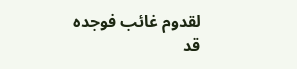لقدوم غائب فوجده قد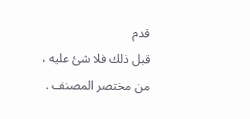قدم
قبل ذلك فلا شئ عليه ، من مختصر المصنف .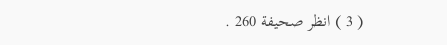( 3 ) انظر صحيفة 260 .